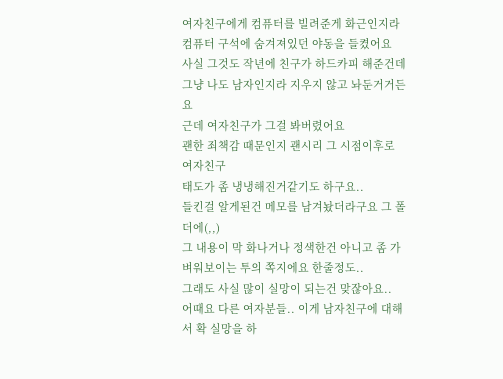여자친구에게 컴퓨터를 빌려준게 화근인지라
컴퓨터 구석에 숨겨져있던 야동을 들켰어요
사실 그것도 작년에 친구가 하드카피 해준건데
그냥 나도 남자인지라 지우지 않고 놔둔거거든요
근데 여자친구가 그걸 봐버렸어요
괜한 죄책감 때문인지 괜시리 그 시점이후로 여자친구
태도가 좀 냉냉해진거같기도 하구요..
들킨걸 알게된건 메모를 남겨놨더라구요 그 폴더에(,,)
그 내용이 막 화나거나 정색한건 아니고 좀 가벼워보이는 투의 쪽지에요 한줄정도..
그래도 사실 많이 실망이 되는건 맞잖아요..
어때요 다른 여자분들.. 이게 남자친구에 대해서 확 실망을 하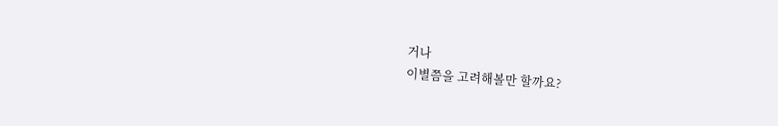거나
이별쯤을 고려해볼만 할까요?